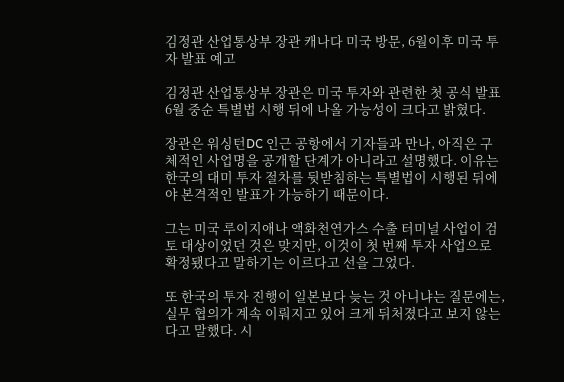김정관 산업통상부 장관 캐나다 미국 방문, 6월이후 미국 투자 발표 예고

김정관 산업통상부 장관은 미국 투자와 관련한 첫 공식 발표6월 중순 특별법 시행 뒤에 나올 가능성이 크다고 밝혔다.

장관은 워싱턴DC 인근 공항에서 기자들과 만나, 아직은 구체적인 사업명을 공개할 단계가 아니라고 설명했다. 이유는 한국의 대미 투자 절차를 뒷받침하는 특별법이 시행된 뒤에야 본격적인 발표가 가능하기 때문이다.

그는 미국 루이지애나 액화천연가스 수출 터미널 사업이 검토 대상이었던 것은 맞지만, 이것이 첫 번째 투자 사업으로 확정됐다고 말하기는 이르다고 선을 그었다.

또 한국의 투자 진행이 일본보다 늦는 것 아니냐는 질문에는, 실무 협의가 계속 이뤄지고 있어 크게 뒤처졌다고 보지 않는다고 말했다. 시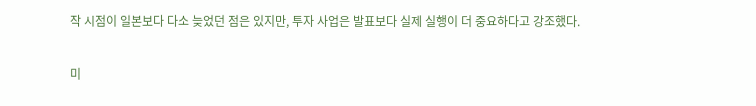작 시점이 일본보다 다소 늦었던 점은 있지만, 투자 사업은 발표보다 실제 실행이 더 중요하다고 강조했다.

미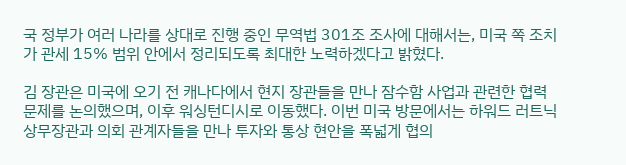국 정부가 여러 나라를 상대로 진행 중인 무역법 301조 조사에 대해서는, 미국 쪽 조치가 관세 15% 범위 안에서 정리되도록 최대한 노력하겠다고 밝혔다.

김 장관은 미국에 오기 전 캐나다에서 현지 장관들을 만나 잠수함 사업과 관련한 협력 문제를 논의했으며, 이후 워싱턴디시로 이동했다. 이번 미국 방문에서는 하워드 러트닉 상무장관과 의회 관계자들을 만나 투자와 통상 현안을 폭넓게 협의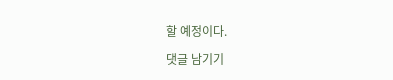할 예정이다.

댓글 남기기